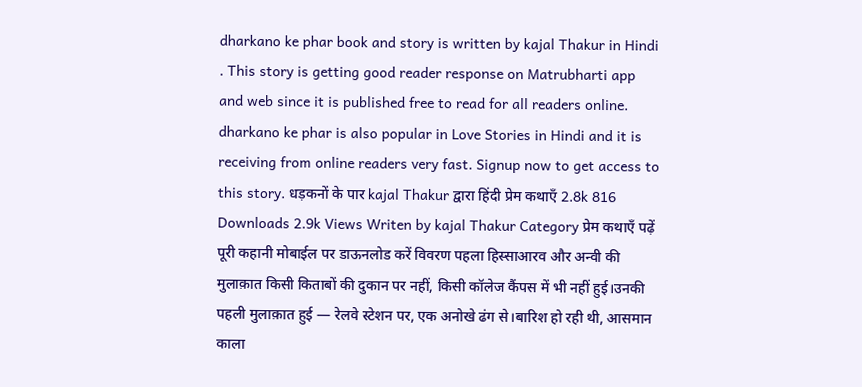dharkano ke phar book and story is written by kajal Thakur in Hindi . This story is getting good reader response on Matrubharti app and web since it is published free to read for all readers online. dharkano ke phar is also popular in Love Stories in Hindi and it is receiving from online readers very fast. Signup now to get access to this story. धड़कनों के पार kajal Thakur द्वारा हिंदी प्रेम कथाएँ 2.8k 816 Downloads 2.9k Views Writen by kajal Thakur Category प्रेम कथाएँ पढ़ें पूरी कहानी मोबाईल पर डाऊनलोड करें विवरण पहला हिस्साआरव और अन्वी की मुलाक़ात किसी किताबों की दुकान पर नहीं, किसी कॉलेज कैंपस में भी नहीं हुई।उनकी पहली मुलाक़ात हुई — रेलवे स्टेशन पर, एक अनोखे ढंग से।बारिश हो रही थी, आसमान काला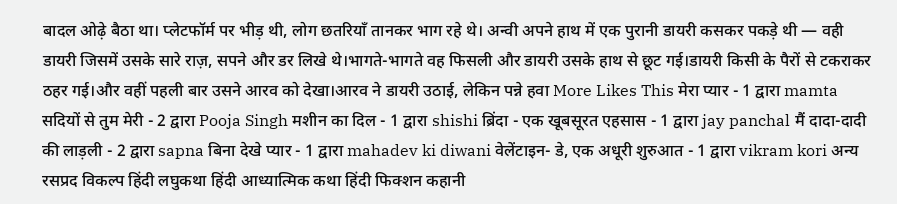बादल ओढ़े बैठा था। प्लेटफॉर्म पर भीड़ थी, लोग छतरियाँ तानकर भाग रहे थे। अन्वी अपने हाथ में एक पुरानी डायरी कसकर पकड़े थी — वही डायरी जिसमें उसके सारे राज़, सपने और डर लिखे थे।भागते-भागते वह फिसली और डायरी उसके हाथ से छूट गई।डायरी किसी के पैरों से टकराकर ठहर गई।और वहीं पहली बार उसने आरव को देखा।आरव ने डायरी उठाई, लेकिन पन्ने हवा More Likes This मेरा प्यार - 1 द्वारा mamta सदियों से तुम मेरी - 2 द्वारा Pooja Singh मशीन का दिल - 1 द्वारा shishi ब्रिंदा - एक खूबसूरत एहसास - 1 द्वारा jay panchal मैं दादा-दादी की लाड़ली - 2 द्वारा sapna बिना देखे प्यार - 1 द्वारा mahadev ki diwani वेलेंटाइन- डे, एक अधूरी शुरुआत - 1 द्वारा vikram kori अन्य रसप्रद विकल्प हिंदी लघुकथा हिंदी आध्यात्मिक कथा हिंदी फिक्शन कहानी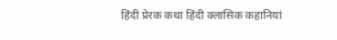हिंदी प्रेरक कथा हिंदी क्लासिक कहानियां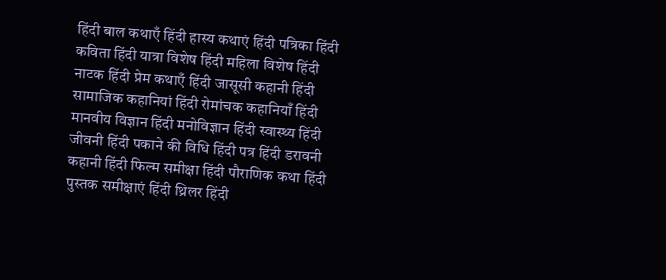हिंदी बाल कथाएँ हिंदी हास्य कथाएं हिंदी पत्रिका हिंदी कविता हिंदी यात्रा विशेष हिंदी महिला विशेष हिंदी नाटक हिंदी प्रेम कथाएँ हिंदी जासूसी कहानी हिंदी सामाजिक कहानियां हिंदी रोमांचक कहानियाँ हिंदी मानवीय विज्ञान हिंदी मनोविज्ञान हिंदी स्वास्थ्य हिंदी जीवनी हिंदी पकाने की विधि हिंदी पत्र हिंदी डरावनी कहानी हिंदी फिल्म समीक्षा हिंदी पौराणिक कथा हिंदी पुस्तक समीक्षाएं हिंदी थ्रिलर हिंदी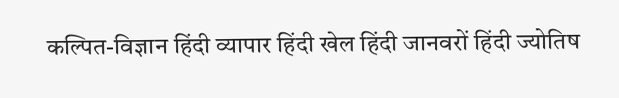कल्पित-विज्ञान हिंदी व्यापार हिंदी खेल हिंदी जानवरों हिंदी ज्योतिष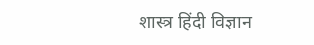शास्त्र हिंदी विज्ञान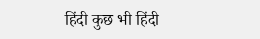हिंदी कुछ भी हिंदी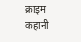क्राइम कहानी